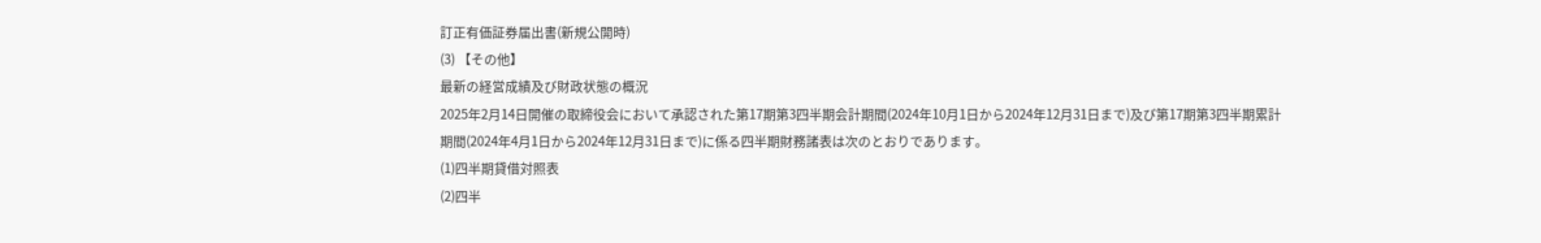訂正有価証券届出書(新規公開時)
(3) 【その他】
最新の経営成績及び財政状態の概況
2025年2月14日開催の取締役会において承認された第17期第3四半期会計期間(2024年10月1日から2024年12月31日まで)及び第17期第3四半期累計期間(2024年4月1日から2024年12月31日まで)に係る四半期財務諸表は次のとおりであります。
(1)四半期貸借対照表
(2)四半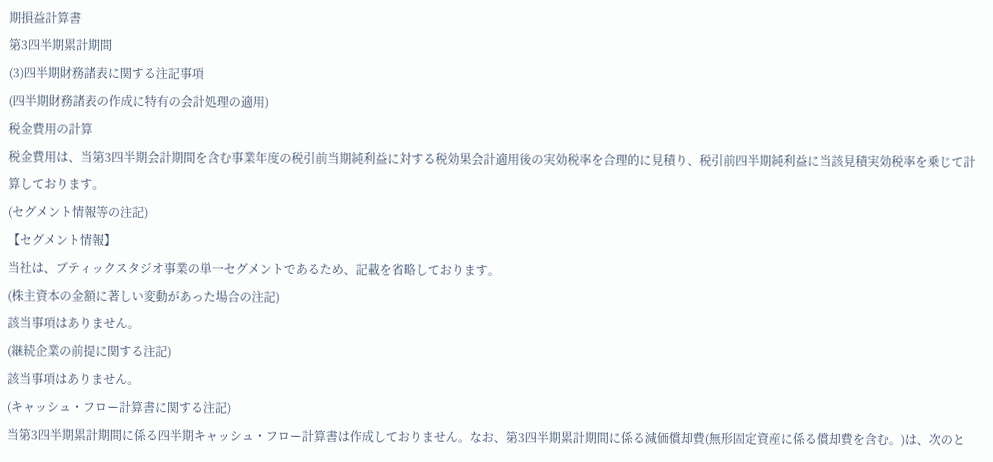期損益計算書
第3四半期累計期間
(3)四半期財務諸表に関する注記事項
(四半期財務諸表の作成に特有の会計処理の適用)
税金費用の計算
税金費用は、当第3四半期会計期間を含む事業年度の税引前当期純利益に対する税効果会計適用後の実効税率を合理的に見積り、税引前四半期純利益に当該見積実効税率を乗じて計算しております。
(セグメント情報等の注記)
【セグメント情報】
当社は、ブティックスタジオ事業の単一セグメントであるため、記載を省略しております。
(株主資本の金額に著しい変動があった場合の注記)
該当事項はありません。
(継続企業の前提に関する注記)
該当事項はありません。
(キャッシュ・フロー計算書に関する注記)
当第3四半期累計期間に係る四半期キャッシュ・フロー計算書は作成しておりません。なお、第3四半期累計期間に係る減価償却費(無形固定資産に係る償却費を含む。)は、次のと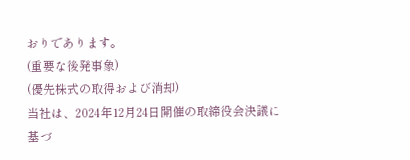おりであります。
(重要な後発事象)
(優先株式の取得および消却)
当社は、2024年12月24日開催の取締役会決議に基づ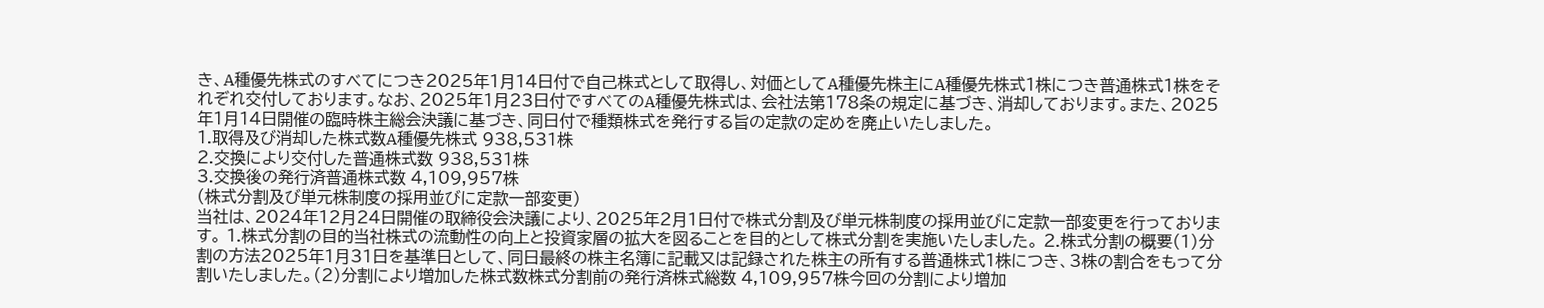き、A種優先株式のすべてにつき2025年1月14日付で自己株式として取得し、対価としてA種優先株主にA種優先株式1株につき普通株式1株をそれぞれ交付しております。なお、2025年1月23日付ですべてのA種優先株式は、会社法第178条の規定に基づき、消却しております。また、2025年1月14日開催の臨時株主総会決議に基づき、同日付で種類株式を発行する旨の定款の定めを廃止いたしました。
1.取得及び消却した株式数A種優先株式 938,531株
2.交換により交付した普通株式数 938,531株
3.交換後の発行済普通株式数 4,109,957株
(株式分割及び単元株制度の採用並びに定款一部変更)
当社は、2024年12月24日開催の取締役会決議により、2025年2月1日付で株式分割及び単元株制度の採用並びに定款一部変更を行っております。 1.株式分割の目的当社株式の流動性の向上と投資家層の拡大を図ることを目的として株式分割を実施いたしました。 2.株式分割の概要(1)分割の方法2025年1月31日を基準日として、同日最終の株主名簿に記載又は記録された株主の所有する普通株式1株につき、3株の割合をもって分割いたしました。(2)分割により増加した株式数株式分割前の発行済株式総数 4,109,957株今回の分割により増加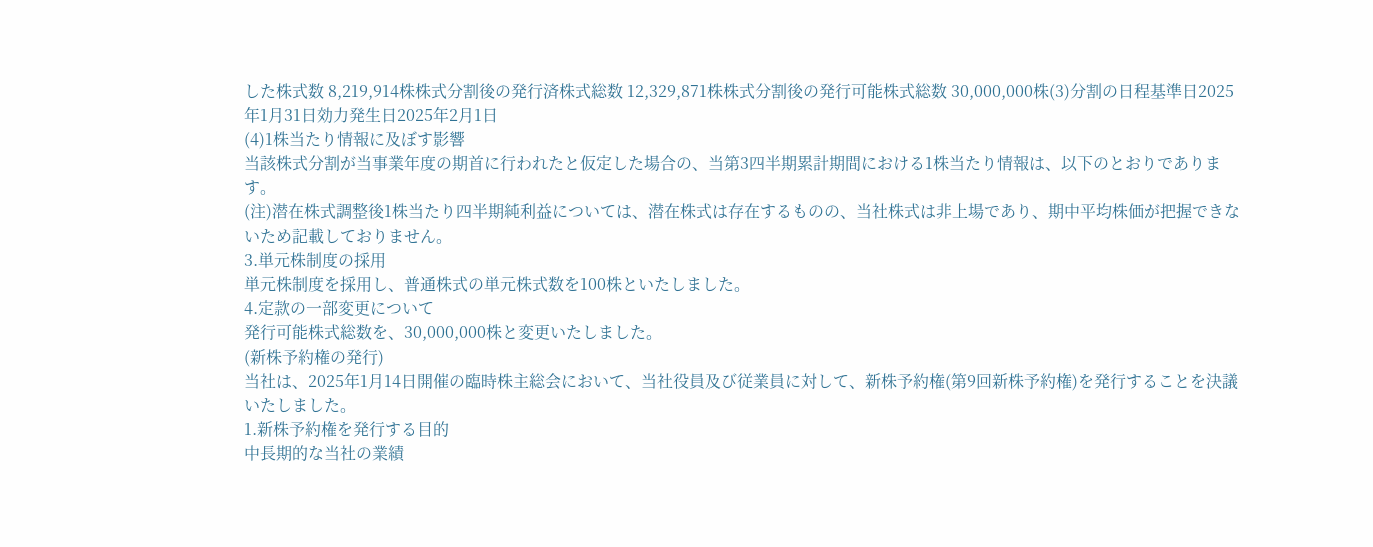した株式数 8,219,914株株式分割後の発行済株式総数 12,329,871株株式分割後の発行可能株式総数 30,000,000株(3)分割の日程基準日2025年1月31日効力発生日2025年2月1日
(4)1株当たり情報に及ぼす影響
当該株式分割が当事業年度の期首に行われたと仮定した場合の、当第3四半期累計期間における1株当たり情報は、以下のとおりであります。
(注)潜在株式調整後1株当たり四半期純利益については、潜在株式は存在するものの、当社株式は非上場であり、期中平均株価が把握できないため記載しておりません。
3.単元株制度の採用
単元株制度を採用し、普通株式の単元株式数を100株といたしました。
4.定款の一部変更について
発行可能株式総数を、30,000,000株と変更いたしました。
(新株予約権の発行)
当社は、2025年1月14日開催の臨時株主総会において、当社役員及び従業員に対して、新株予約権(第9回新株予約権)を発行することを決議いたしました。
1.新株予約権を発行する目的
中長期的な当社の業績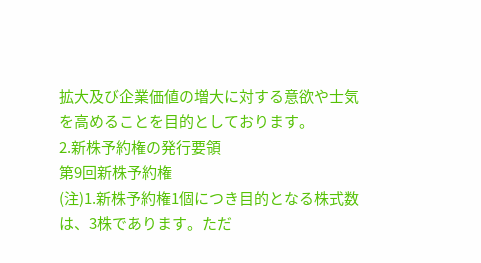拡大及び企業価値の増大に対する意欲や士気を高めることを目的としております。
2.新株予約権の発行要領
第9回新株予約権
(注)1.新株予約権1個につき目的となる株式数は、3株であります。ただ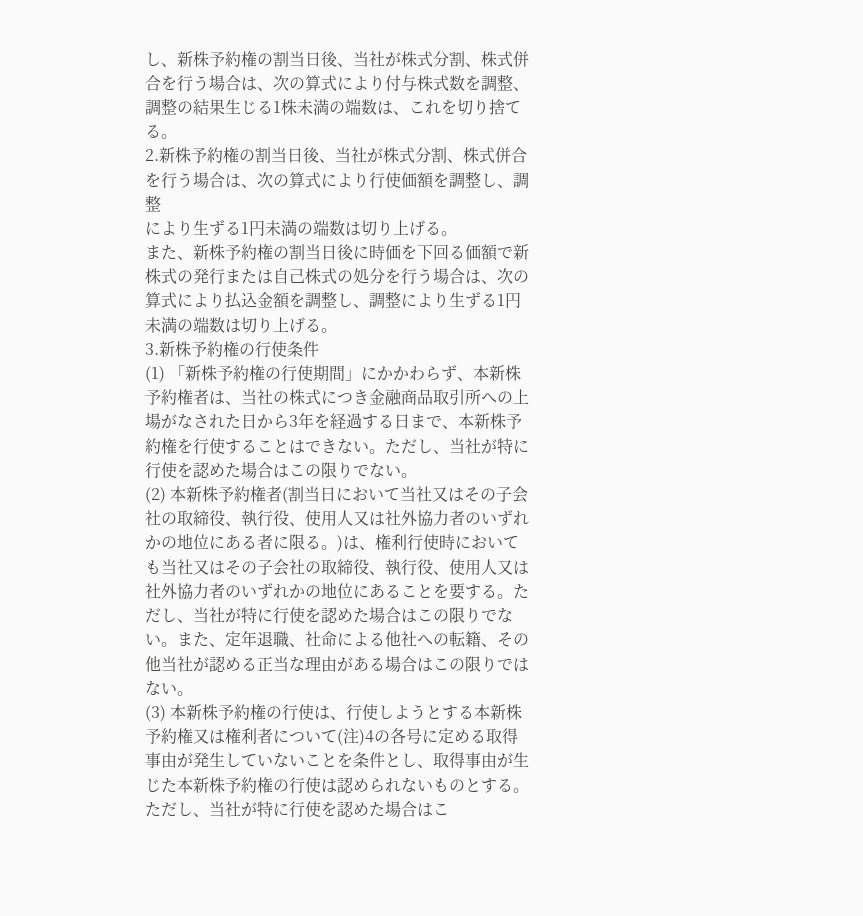し、新株予約権の割当日後、当社が株式分割、株式併合を行う場合は、次の算式により付与株式数を調整、調整の結果生じる1株未満の端数は、これを切り捨てる。
2.新株予約権の割当日後、当社が株式分割、株式併合を行う場合は、次の算式により行使価額を調整し、調整
により生ずる1円未満の端数は切り上げる。
また、新株予約権の割当日後に時価を下回る価額で新株式の発行または自己株式の処分を行う場合は、次の算式により払込金額を調整し、調整により生ずる1円未満の端数は切り上げる。
3.新株予約権の行使条件
(1) 「新株予約権の行使期間」にかかわらず、本新株予約権者は、当社の株式につき金融商品取引所への上場がなされた日から3年を経過する日まで、本新株予約権を行使することはできない。ただし、当社が特に行使を認めた場合はこの限りでない。
(2) 本新株予約権者(割当日において当社又はその子会社の取締役、執行役、使用人又は社外協力者のいずれかの地位にある者に限る。)は、権利行使時においても当社又はその子会社の取締役、執行役、使用人又は社外協力者のいずれかの地位にあることを要する。ただし、当社が特に行使を認めた場合はこの限りでない。また、定年退職、社命による他社への転籍、その他当社が認める正当な理由がある場合はこの限りではない。
(3) 本新株予約権の行使は、行使しようとする本新株予約権又は権利者について(注)4の各号に定める取得事由が発生していないことを条件とし、取得事由が生じた本新株予約権の行使は認められないものとする。ただし、当社が特に行使を認めた場合はこ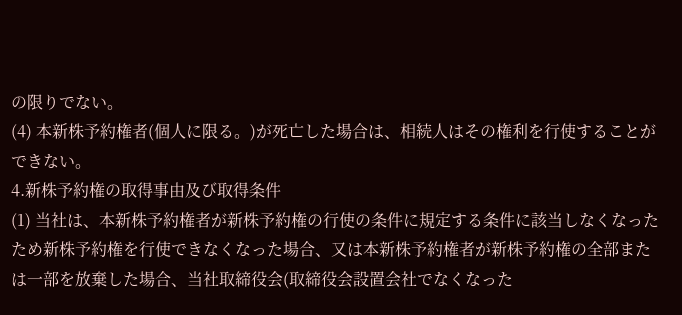の限りでない。
(4) 本新株予約権者(個人に限る。)が死亡した場合は、相続人はその権利を行使することができない。
4.新株予約権の取得事由及び取得条件
(1) 当社は、本新株予約権者が新株予約権の行使の条件に規定する条件に該当しなくなったため新株予約権を行使できなくなった場合、又は本新株予約権者が新株予約権の全部または一部を放棄した場合、当社取締役会(取締役会設置会社でなくなった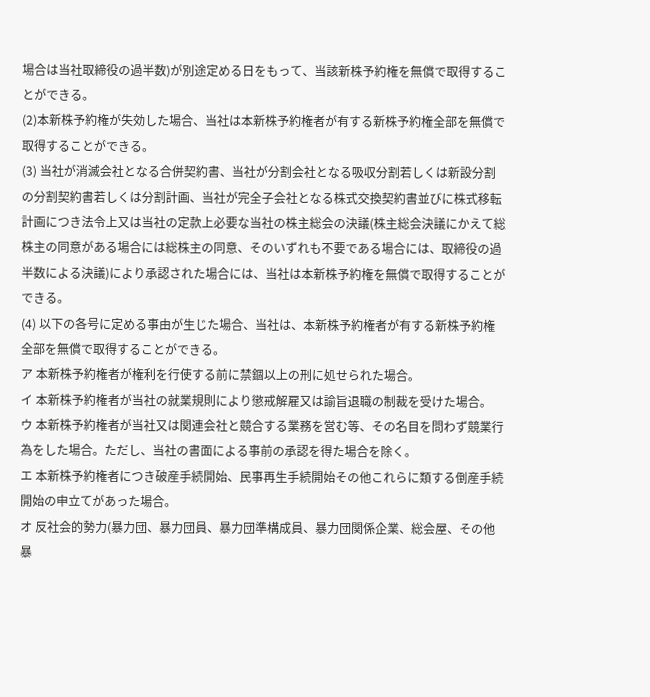場合は当社取締役の過半数)が別途定める日をもって、当該新株予約権を無償で取得することができる。
(2)本新株予約権が失効した場合、当社は本新株予約権者が有する新株予約権全部を無償で取得することができる。
(3) 当社が消滅会社となる合併契約書、当社が分割会社となる吸収分割若しくは新設分割の分割契約書若しくは分割計画、当社が完全子会社となる株式交換契約書並びに株式移転計画につき法令上又は当社の定款上必要な当社の株主総会の決議(株主総会決議にかえて総株主の同意がある場合には総株主の同意、そのいずれも不要である場合には、取締役の過半数による決議)により承認された場合には、当社は本新株予約権を無償で取得することができる。
(4) 以下の各号に定める事由が生じた場合、当社は、本新株予約権者が有する新株予約権全部を無償で取得することができる。
ア 本新株予約権者が権利を行使する前に禁錮以上の刑に処せられた場合。
イ 本新株予約権者が当社の就業規則により懲戒解雇又は諭旨退職の制裁を受けた場合。
ウ 本新株予約権者が当社又は関連会社と競合する業務を営む等、その名目を問わず競業行為をした場合。ただし、当社の書面による事前の承認を得た場合を除く。
エ 本新株予約権者につき破産手続開始、民事再生手続開始その他これらに類する倒産手続開始の申立てがあった場合。
オ 反社会的勢力(暴力団、暴力団員、暴力団準構成員、暴力団関係企業、総会屋、その他暴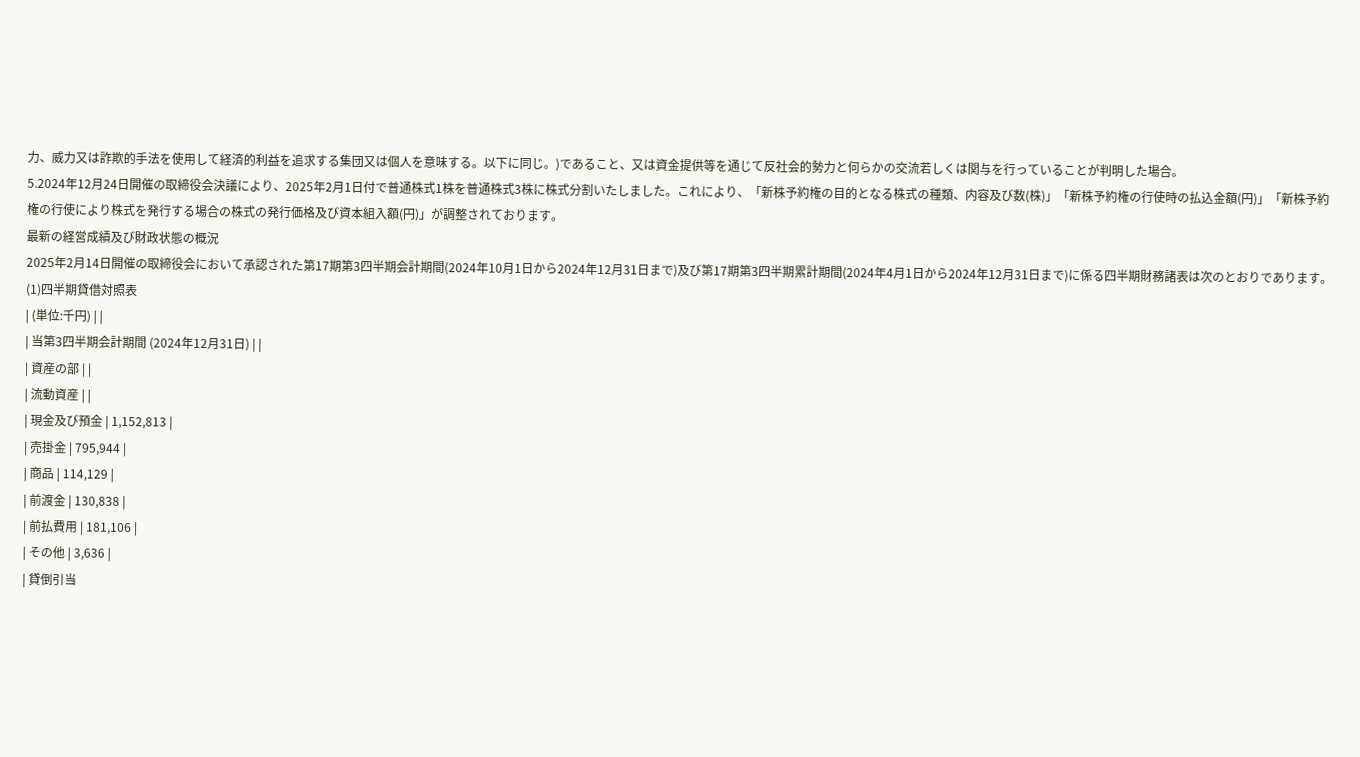力、威力又は詐欺的手法を使用して経済的利益を追求する集団又は個人を意味する。以下に同じ。)であること、又は資金提供等を通じて反社会的勢力と何らかの交流若しくは関与を行っていることが判明した場合。
5.2024年12月24日開催の取締役会決議により、2025年2月1日付で普通株式1株を普通株式3株に株式分割いたしました。これにより、「新株予約権の目的となる株式の種類、内容及び数(株)」「新株予約権の行使時の払込金額(円)」「新株予約権の行使により株式を発行する場合の株式の発行価格及び資本組入額(円)」が調整されております。
最新の経営成績及び財政状態の概況
2025年2月14日開催の取締役会において承認された第17期第3四半期会計期間(2024年10月1日から2024年12月31日まで)及び第17期第3四半期累計期間(2024年4月1日から2024年12月31日まで)に係る四半期財務諸表は次のとおりであります。
(1)四半期貸借対照表
| (単位:千円) | |
| 当第3四半期会計期間 (2024年12月31日) | |
| 資産の部 | |
| 流動資産 | |
| 現金及び預金 | 1,152,813 |
| 売掛金 | 795,944 |
| 商品 | 114,129 |
| 前渡金 | 130,838 |
| 前払費用 | 181,106 |
| その他 | 3,636 |
| 貸倒引当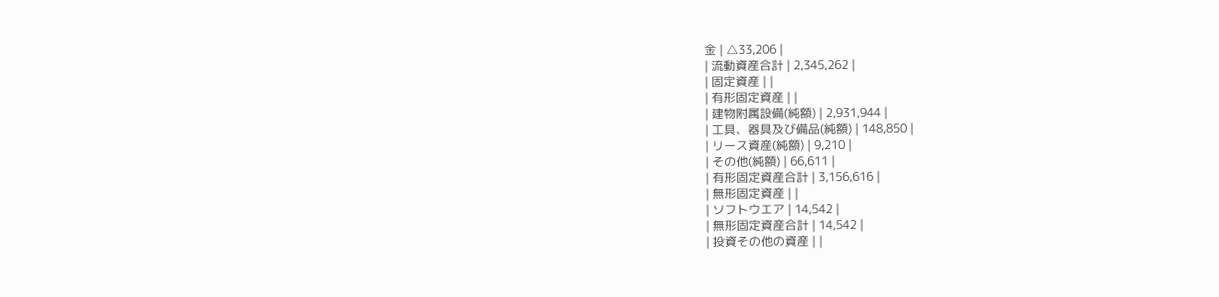金 | △33,206 |
| 流動資産合計 | 2,345,262 |
| 固定資産 | |
| 有形固定資産 | |
| 建物附属設備(純額) | 2,931,944 |
| 工具、器具及び備品(純額) | 148,850 |
| リース資産(純額) | 9,210 |
| その他(純額) | 66,611 |
| 有形固定資産合計 | 3,156,616 |
| 無形固定資産 | |
| ソフトウエア | 14,542 |
| 無形固定資産合計 | 14,542 |
| 投資その他の資産 | |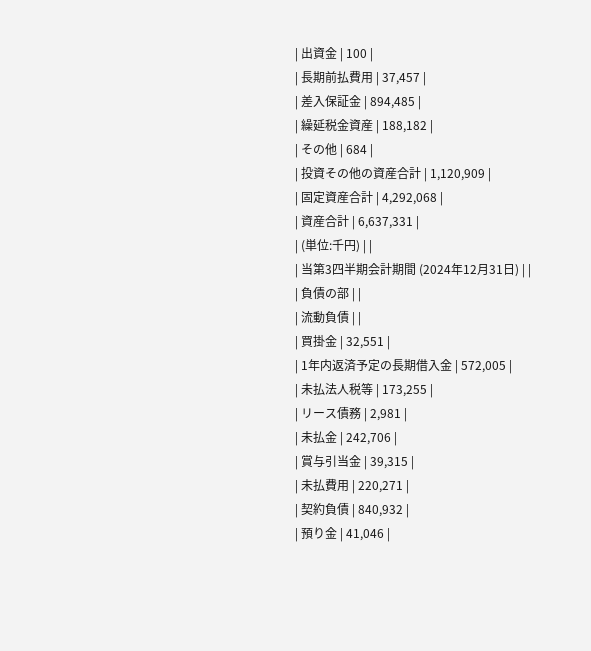| 出資金 | 100 |
| 長期前払費用 | 37,457 |
| 差入保証金 | 894,485 |
| 繰延税金資産 | 188,182 |
| その他 | 684 |
| 投資その他の資産合計 | 1,120,909 |
| 固定資産合計 | 4,292,068 |
| 資産合計 | 6,637,331 |
| (単位:千円) | |
| 当第3四半期会計期間 (2024年12月31日) | |
| 負債の部 | |
| 流動負債 | |
| 買掛金 | 32,551 |
| 1年内返済予定の長期借入金 | 572,005 |
| 未払法人税等 | 173,255 |
| リース債務 | 2,981 |
| 未払金 | 242,706 |
| 賞与引当金 | 39,315 |
| 未払費用 | 220,271 |
| 契約負債 | 840,932 |
| 預り金 | 41,046 |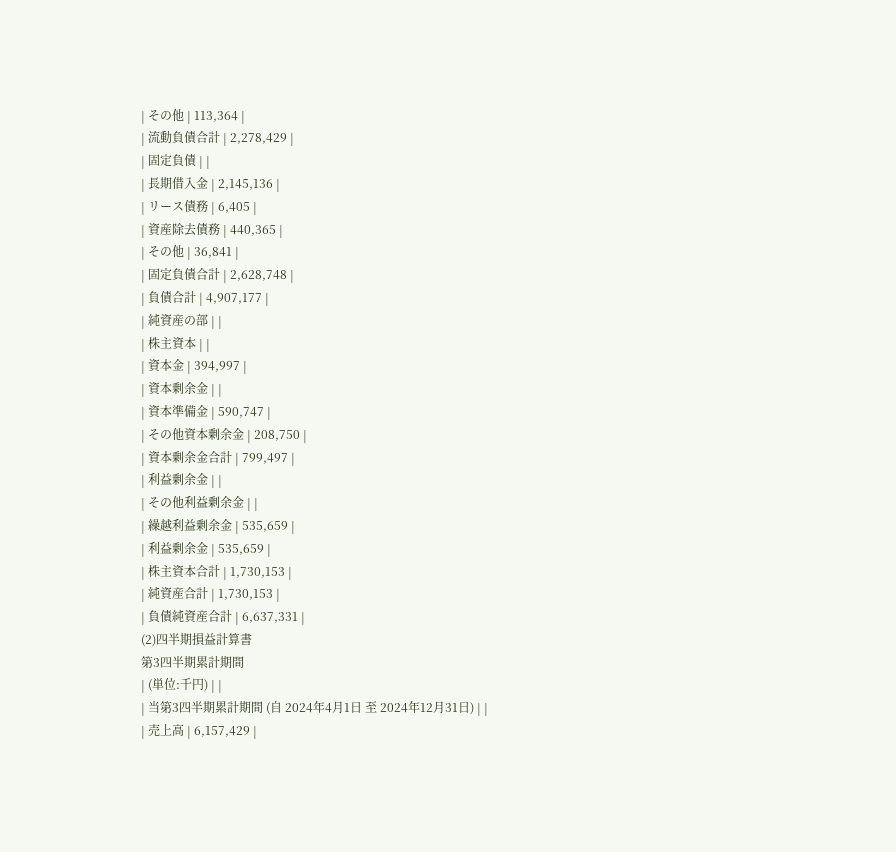| その他 | 113,364 |
| 流動負債合計 | 2,278,429 |
| 固定負債 | |
| 長期借入金 | 2,145,136 |
| リース債務 | 6,405 |
| 資産除去債務 | 440,365 |
| その他 | 36,841 |
| 固定負債合計 | 2,628,748 |
| 負債合計 | 4,907,177 |
| 純資産の部 | |
| 株主資本 | |
| 資本金 | 394,997 |
| 資本剰余金 | |
| 資本準備金 | 590,747 |
| その他資本剰余金 | 208,750 |
| 資本剰余金合計 | 799,497 |
| 利益剰余金 | |
| その他利益剰余金 | |
| 繰越利益剰余金 | 535,659 |
| 利益剰余金 | 535,659 |
| 株主資本合計 | 1,730,153 |
| 純資産合計 | 1,730,153 |
| 負債純資産合計 | 6,637,331 |
(2)四半期損益計算書
第3四半期累計期間
| (単位:千円) | |
| 当第3四半期累計期間 (自 2024年4月1日 至 2024年12月31日) | |
| 売上高 | 6,157,429 |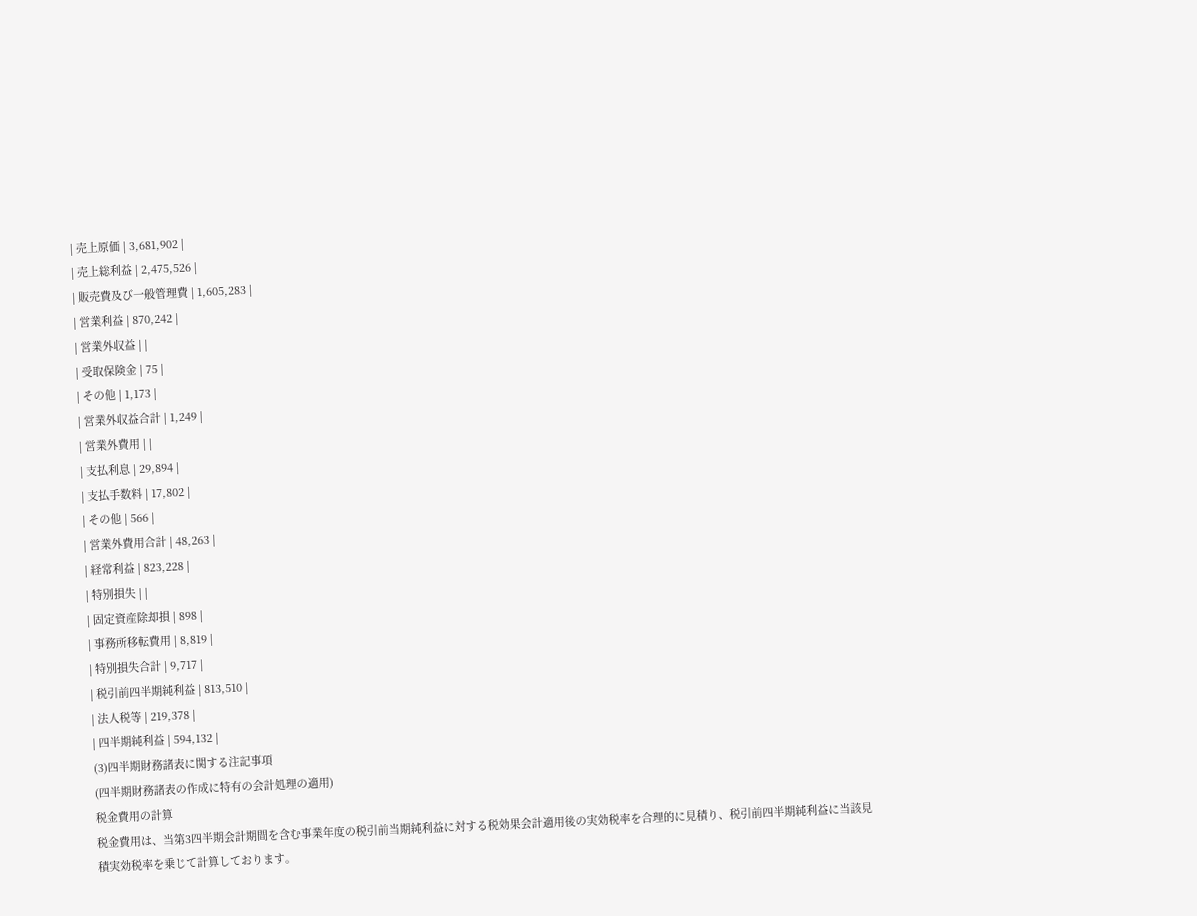| 売上原価 | 3,681,902 |
| 売上総利益 | 2,475,526 |
| 販売費及び一般管理費 | 1,605,283 |
| 営業利益 | 870,242 |
| 営業外収益 | |
| 受取保険金 | 75 |
| その他 | 1,173 |
| 営業外収益合計 | 1,249 |
| 営業外費用 | |
| 支払利息 | 29,894 |
| 支払手数料 | 17,802 |
| その他 | 566 |
| 営業外費用合計 | 48,263 |
| 経常利益 | 823,228 |
| 特別損失 | |
| 固定資産除却損 | 898 |
| 事務所移転費用 | 8,819 |
| 特別損失合計 | 9,717 |
| 税引前四半期純利益 | 813,510 |
| 法人税等 | 219,378 |
| 四半期純利益 | 594,132 |
(3)四半期財務諸表に関する注記事項
(四半期財務諸表の作成に特有の会計処理の適用)
税金費用の計算
税金費用は、当第3四半期会計期間を含む事業年度の税引前当期純利益に対する税効果会計適用後の実効税率を合理的に見積り、税引前四半期純利益に当該見積実効税率を乗じて計算しております。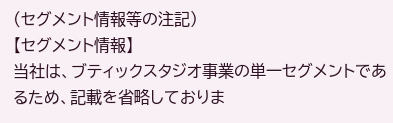(セグメント情報等の注記)
【セグメント情報】
当社は、ブティックスタジオ事業の単一セグメントであるため、記載を省略しておりま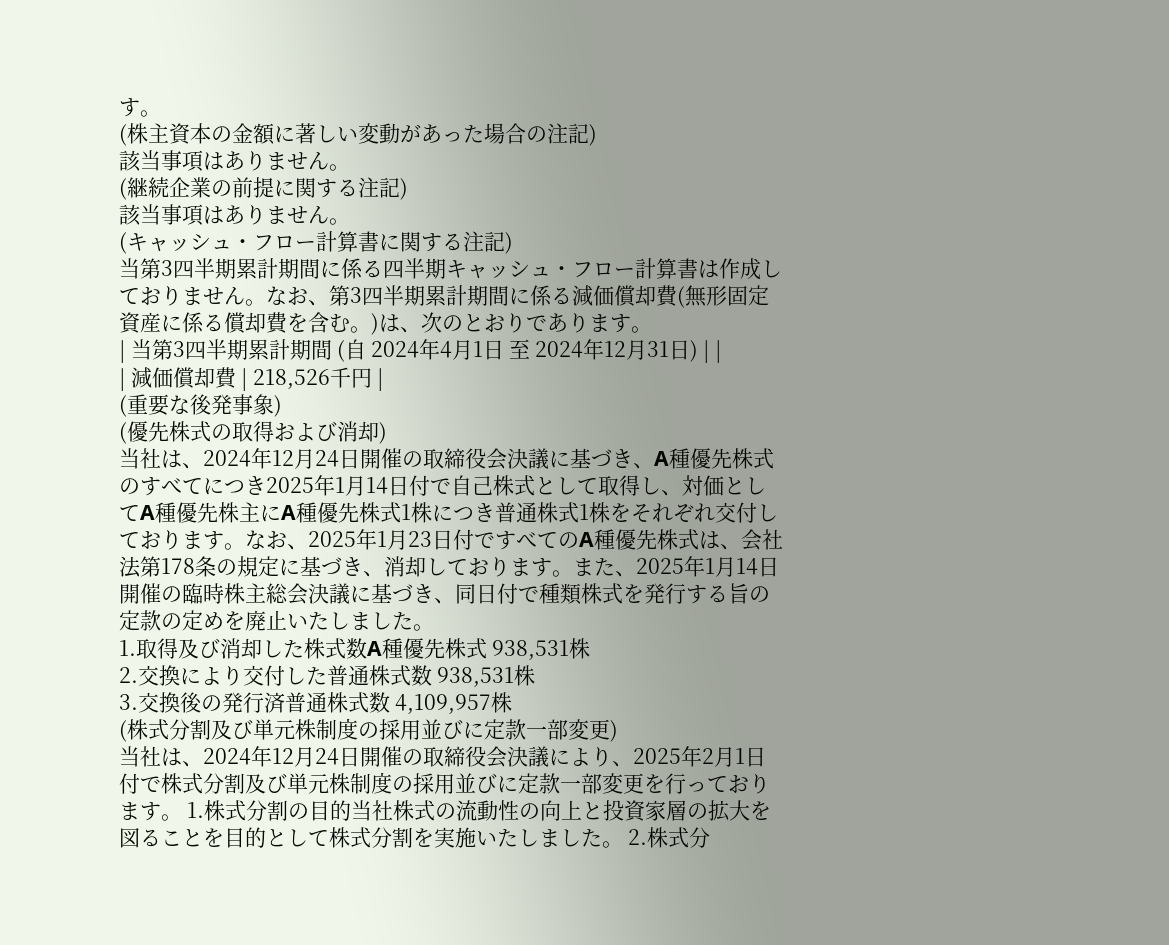す。
(株主資本の金額に著しい変動があった場合の注記)
該当事項はありません。
(継続企業の前提に関する注記)
該当事項はありません。
(キャッシュ・フロー計算書に関する注記)
当第3四半期累計期間に係る四半期キャッシュ・フロー計算書は作成しておりません。なお、第3四半期累計期間に係る減価償却費(無形固定資産に係る償却費を含む。)は、次のとおりであります。
| 当第3四半期累計期間 (自 2024年4月1日 至 2024年12月31日) | |
| 減価償却費 | 218,526千円 |
(重要な後発事象)
(優先株式の取得および消却)
当社は、2024年12月24日開催の取締役会決議に基づき、A種優先株式のすべてにつき2025年1月14日付で自己株式として取得し、対価としてA種優先株主にA種優先株式1株につき普通株式1株をそれぞれ交付しております。なお、2025年1月23日付ですべてのA種優先株式は、会社法第178条の規定に基づき、消却しております。また、2025年1月14日開催の臨時株主総会決議に基づき、同日付で種類株式を発行する旨の定款の定めを廃止いたしました。
1.取得及び消却した株式数A種優先株式 938,531株
2.交換により交付した普通株式数 938,531株
3.交換後の発行済普通株式数 4,109,957株
(株式分割及び単元株制度の採用並びに定款一部変更)
当社は、2024年12月24日開催の取締役会決議により、2025年2月1日付で株式分割及び単元株制度の採用並びに定款一部変更を行っております。 1.株式分割の目的当社株式の流動性の向上と投資家層の拡大を図ることを目的として株式分割を実施いたしました。 2.株式分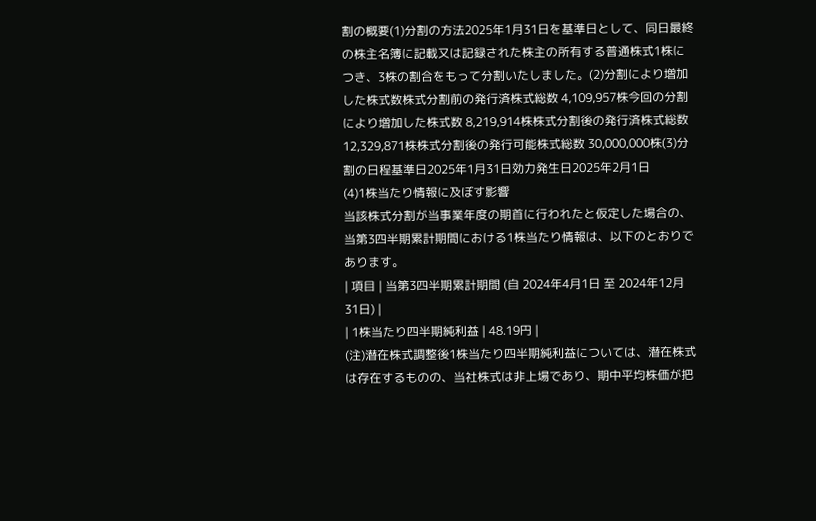割の概要(1)分割の方法2025年1月31日を基準日として、同日最終の株主名簿に記載又は記録された株主の所有する普通株式1株につき、3株の割合をもって分割いたしました。(2)分割により増加した株式数株式分割前の発行済株式総数 4,109,957株今回の分割により増加した株式数 8,219,914株株式分割後の発行済株式総数 12,329,871株株式分割後の発行可能株式総数 30,000,000株(3)分割の日程基準日2025年1月31日効力発生日2025年2月1日
(4)1株当たり情報に及ぼす影響
当該株式分割が当事業年度の期首に行われたと仮定した場合の、当第3四半期累計期間における1株当たり情報は、以下のとおりであります。
| 項目 | 当第3四半期累計期間 (自 2024年4月1日 至 2024年12月31日) |
| 1株当たり四半期純利益 | 48.19円 |
(注)潜在株式調整後1株当たり四半期純利益については、潜在株式は存在するものの、当社株式は非上場であり、期中平均株価が把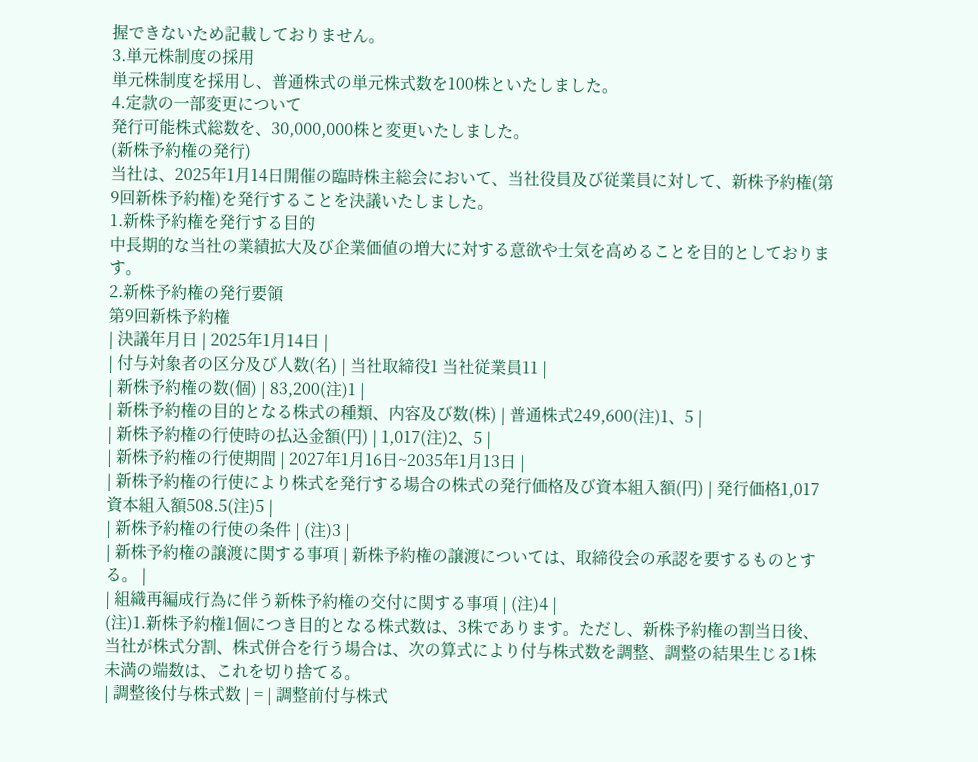握できないため記載しておりません。
3.単元株制度の採用
単元株制度を採用し、普通株式の単元株式数を100株といたしました。
4.定款の一部変更について
発行可能株式総数を、30,000,000株と変更いたしました。
(新株予約権の発行)
当社は、2025年1月14日開催の臨時株主総会において、当社役員及び従業員に対して、新株予約権(第9回新株予約権)を発行することを決議いたしました。
1.新株予約権を発行する目的
中長期的な当社の業績拡大及び企業価値の増大に対する意欲や士気を高めることを目的としております。
2.新株予約権の発行要領
第9回新株予約権
| 決議年月日 | 2025年1月14日 |
| 付与対象者の区分及び人数(名) | 当社取締役1 当社従業員11 |
| 新株予約権の数(個) | 83,200(注)1 |
| 新株予約権の目的となる株式の種類、内容及び数(株) | 普通株式249,600(注)1、5 |
| 新株予約権の行使時の払込金額(円) | 1,017(注)2、5 |
| 新株予約権の行使期間 | 2027年1月16日~2035年1月13日 |
| 新株予約権の行使により株式を発行する場合の株式の発行価格及び資本組入額(円) | 発行価格1,017 資本組入額508.5(注)5 |
| 新株予約権の行使の条件 | (注)3 |
| 新株予約権の譲渡に関する事項 | 新株予約権の譲渡については、取締役会の承認を要するものとする。 |
| 組織再編成行為に伴う新株予約権の交付に関する事項 | (注)4 |
(注)1.新株予約権1個につき目的となる株式数は、3株であります。ただし、新株予約権の割当日後、当社が株式分割、株式併合を行う場合は、次の算式により付与株式数を調整、調整の結果生じる1株未満の端数は、これを切り捨てる。
| 調整後付与株式数 | = | 調整前付与株式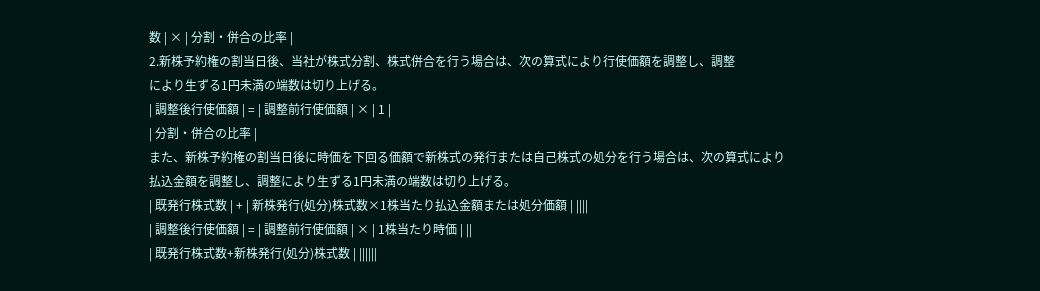数 | × | 分割・併合の比率 |
2.新株予約権の割当日後、当社が株式分割、株式併合を行う場合は、次の算式により行使価額を調整し、調整
により生ずる1円未満の端数は切り上げる。
| 調整後行使価額 | = | 調整前行使価額 | × | 1 |
| 分割・併合の比率 |
また、新株予約権の割当日後に時価を下回る価額で新株式の発行または自己株式の処分を行う場合は、次の算式により払込金額を調整し、調整により生ずる1円未満の端数は切り上げる。
| 既発行株式数 | + | 新株発行(処分)株式数×1株当たり払込金額または処分価額 | ||||
| 調整後行使価額 | = | 調整前行使価額 | × | 1株当たり時価 | ||
| 既発行株式数+新株発行(処分)株式数 | ||||||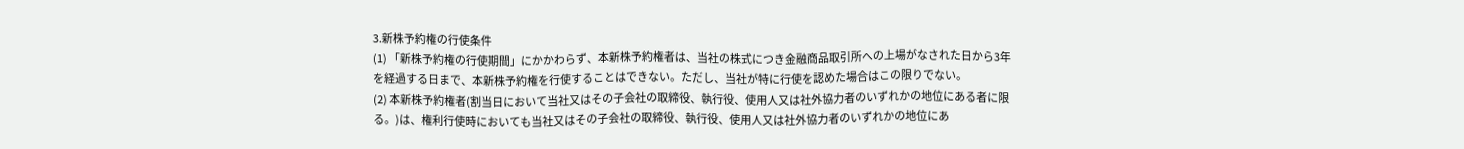3.新株予約権の行使条件
(1) 「新株予約権の行使期間」にかかわらず、本新株予約権者は、当社の株式につき金融商品取引所への上場がなされた日から3年を経過する日まで、本新株予約権を行使することはできない。ただし、当社が特に行使を認めた場合はこの限りでない。
(2) 本新株予約権者(割当日において当社又はその子会社の取締役、執行役、使用人又は社外協力者のいずれかの地位にある者に限る。)は、権利行使時においても当社又はその子会社の取締役、執行役、使用人又は社外協力者のいずれかの地位にあ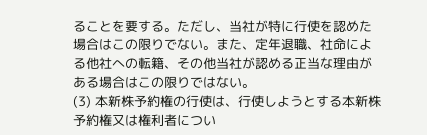ることを要する。ただし、当社が特に行使を認めた場合はこの限りでない。また、定年退職、社命による他社への転籍、その他当社が認める正当な理由がある場合はこの限りではない。
(3) 本新株予約権の行使は、行使しようとする本新株予約権又は権利者につい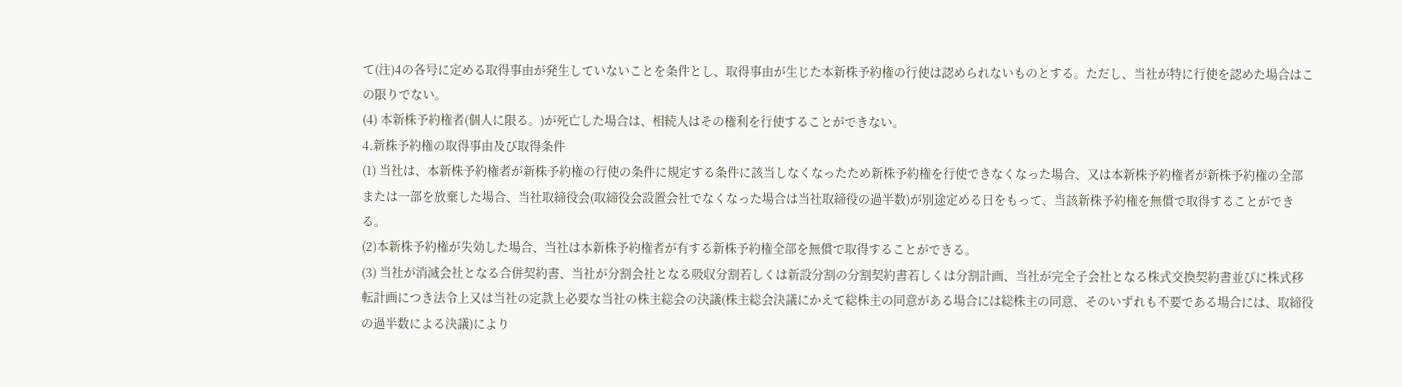て(注)4の各号に定める取得事由が発生していないことを条件とし、取得事由が生じた本新株予約権の行使は認められないものとする。ただし、当社が特に行使を認めた場合はこの限りでない。
(4) 本新株予約権者(個人に限る。)が死亡した場合は、相続人はその権利を行使することができない。
4.新株予約権の取得事由及び取得条件
(1) 当社は、本新株予約権者が新株予約権の行使の条件に規定する条件に該当しなくなったため新株予約権を行使できなくなった場合、又は本新株予約権者が新株予約権の全部または一部を放棄した場合、当社取締役会(取締役会設置会社でなくなった場合は当社取締役の過半数)が別途定める日をもって、当該新株予約権を無償で取得することができる。
(2)本新株予約権が失効した場合、当社は本新株予約権者が有する新株予約権全部を無償で取得することができる。
(3) 当社が消滅会社となる合併契約書、当社が分割会社となる吸収分割若しくは新設分割の分割契約書若しくは分割計画、当社が完全子会社となる株式交換契約書並びに株式移転計画につき法令上又は当社の定款上必要な当社の株主総会の決議(株主総会決議にかえて総株主の同意がある場合には総株主の同意、そのいずれも不要である場合には、取締役の過半数による決議)により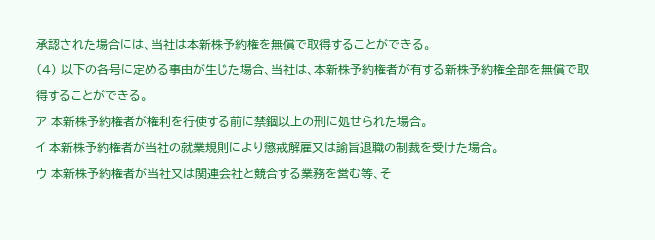承認された場合には、当社は本新株予約権を無償で取得することができる。
(4) 以下の各号に定める事由が生じた場合、当社は、本新株予約権者が有する新株予約権全部を無償で取得することができる。
ア 本新株予約権者が権利を行使する前に禁錮以上の刑に処せられた場合。
イ 本新株予約権者が当社の就業規則により懲戒解雇又は諭旨退職の制裁を受けた場合。
ウ 本新株予約権者が当社又は関連会社と競合する業務を営む等、そ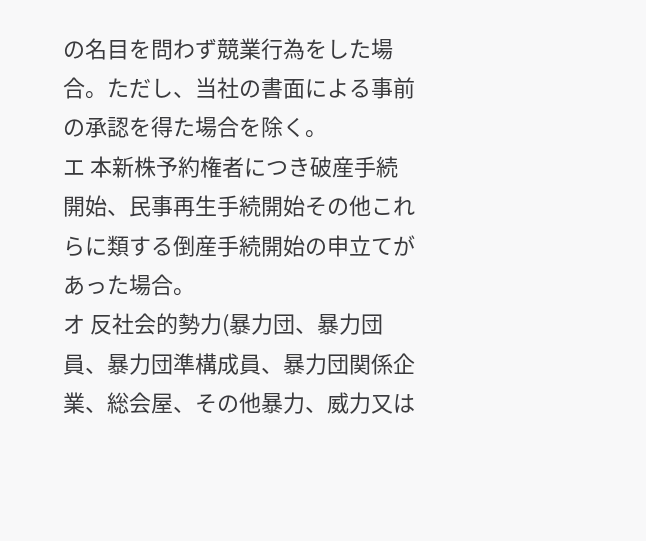の名目を問わず競業行為をした場合。ただし、当社の書面による事前の承認を得た場合を除く。
エ 本新株予約権者につき破産手続開始、民事再生手続開始その他これらに類する倒産手続開始の申立てがあった場合。
オ 反社会的勢力(暴力団、暴力団員、暴力団準構成員、暴力団関係企業、総会屋、その他暴力、威力又は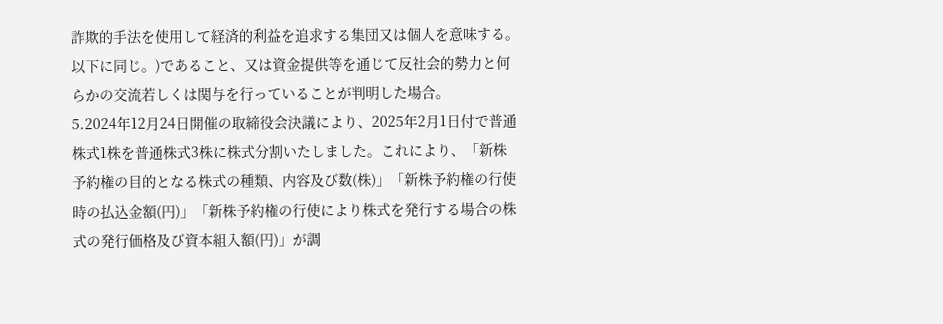詐欺的手法を使用して経済的利益を追求する集団又は個人を意味する。以下に同じ。)であること、又は資金提供等を通じて反社会的勢力と何らかの交流若しくは関与を行っていることが判明した場合。
5.2024年12月24日開催の取締役会決議により、2025年2月1日付で普通株式1株を普通株式3株に株式分割いたしました。これにより、「新株予約権の目的となる株式の種類、内容及び数(株)」「新株予約権の行使時の払込金額(円)」「新株予約権の行使により株式を発行する場合の株式の発行価格及び資本組入額(円)」が調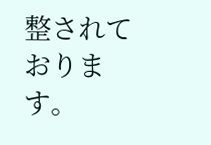整されております。